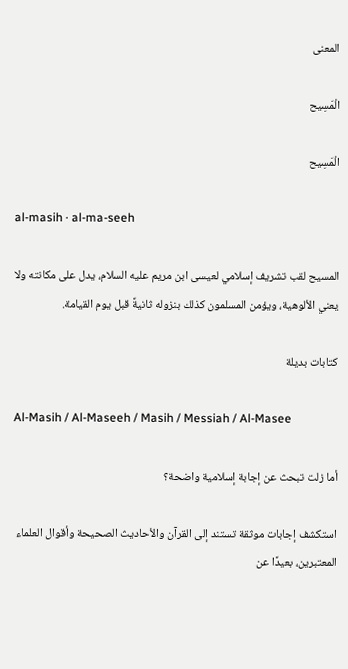المعنى

الْمَسِيح

الْمَسِيح

al-masih · al-ma-seeh

المسيح لقب تشريف إسلامي لعيسى ابن مريم عليه السلام، يدل على مكانته ولا يعني الألوهية، ويؤمن المسلمون كذلك بنزوله ثانيةً قبل يوم القيامة.

كتابات بديلة

Al-Masih / Al-Maseeh / Masih / Messiah / Al-Masee

أما زلت تبحث عن إجابة إسلامية واضحة؟

استكشف إجابات موثقة تستند إلى القرآن والأحاديث الصحيحة وأقوال العلماء المعتبرين، بعيدًا عن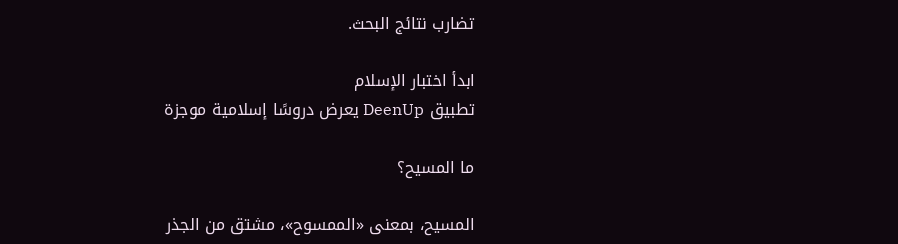تضارب نتائج البحث.

ابدأ اختبار الإسلام
تطبيق DeenUp يعرض دروسًا إسلامية موجزة

ما المسيح؟

المسيح، بمعنى «الممسوح»، مشتق من الجذر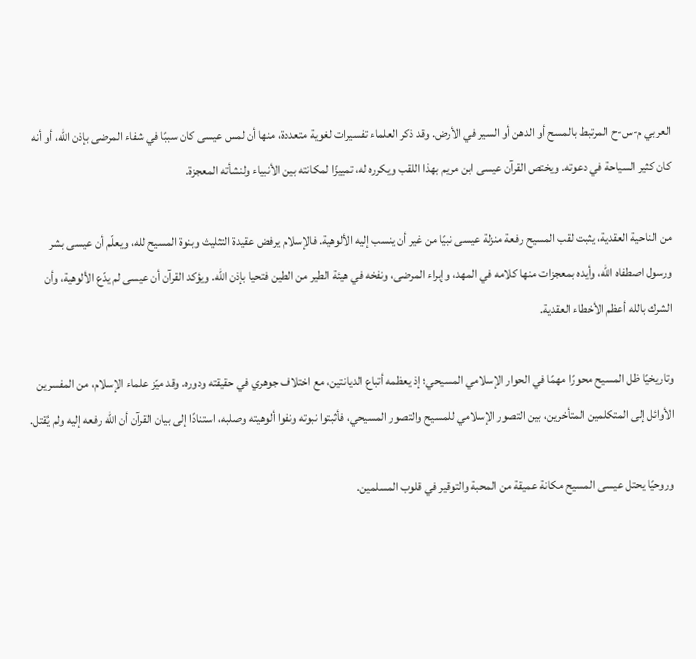العربي م-س-ح المرتبط بالمسح أو الدهن أو السير في الأرض. وقد ذكر العلماء تفسيرات لغوية متعددة، منها أن لمس عيسى كان سببًا في شفاء المرضى بإذن الله، أو أنه كان كثير السياحة في دعوته. ويختص القرآن عيسى ابن مريم بهذا اللقب ويكرره له، تمييزًا لمكانته بين الأنبياء ولنشأته المعجزة.

من الناحية العقدية، يثبت لقب المسيح رفعة منزلة عيسى نبيًا من غير أن ينسب إليه الألوهية. فالإسلام يرفض عقيدة التثليث وبنوة المسيح لله، ويعلّم أن عيسى بشر ورسول اصطفاه الله، وأيده بمعجزات منها كلامه في المهد، وإبراء المرضى، ونفخه في هيئة الطير من الطين فتحيا بإذن الله. ويؤكد القرآن أن عيسى لم يدّع الألوهية، وأن الشرك بالله أعظم الأخطاء العقدية.

وتاريخيًا ظل المسيح محورًا مهمًا في الحوار الإسلامي المسيحي؛ إذ يعظمه أتباع الديانتين، مع اختلاف جوهري في حقيقته ودوره. وقد ميّز علماء الإسلام، من المفسرين الأوائل إلى المتكلمين المتأخرين، بين التصور الإسلامي للمسيح والتصور المسيحي، فأثبتوا نبوته ونفوا ألوهيته وصلبه، استنادًا إلى بيان القرآن أن الله رفعه إليه ولم يُقتل.

وروحيًا يحتل عيسى المسيح مكانة عميقة من المحبة والتوقير في قلوب المسلمين.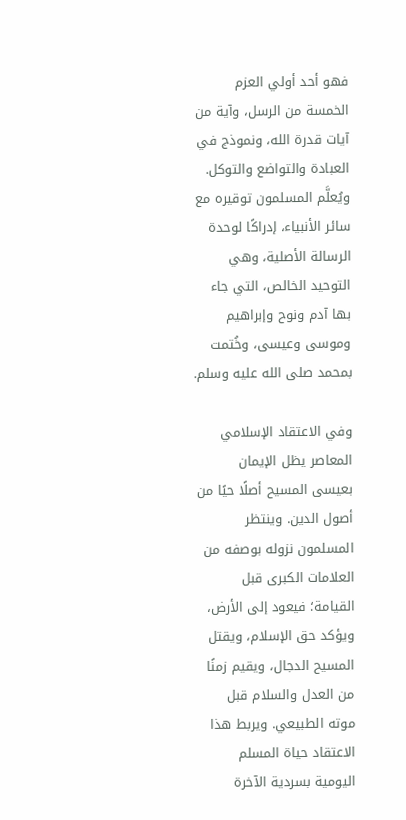فهو أحد أولي العزم الخمسة من الرسل، وآية من آيات قدرة الله، ونموذج في العبادة والتواضع والتوكل. ويُعلَّم المسلمون توقيره مع سائر الأنبياء، إدراكًا لوحدة الرسالة الأصلية، وهي التوحيد الخالص، التي جاء بها آدم ونوح وإبراهيم وموسى وعيسى، وخُتمت بمحمد صلى الله عليه وسلم.

وفي الاعتقاد الإسلامي المعاصر يظل الإيمان بعيسى المسيح أصلًا حيًا من أصول الدين. وينتظر المسلمون نزوله بوصفه من العلامات الكبرى قبل القيامة؛ فيعود إلى الأرض، ويؤكد حق الإسلام، ويقتل المسيح الدجال، ويقيم زمنًا من العدل والسلام قبل موته الطبيعي. ويربط هذا الاعتقاد حياة المسلم اليومية بسردية الآخرة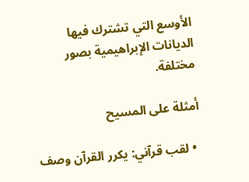الأوسع التي تشترك فيها الديانات الإبراهيمية بصور مختلفة.

أمثلة على المسيح

  • لقب قرآني: يكرر القرآن وصف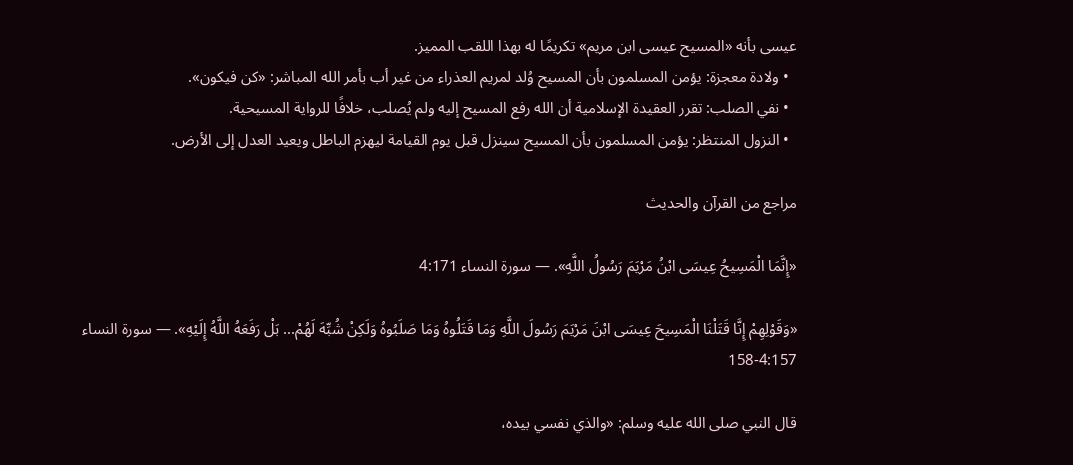عيسى بأنه «المسيح عيسى ابن مريم» تكريمًا له بهذا اللقب المميز.
  • ولادة معجزة: يؤمن المسلمون بأن المسيح وُلد لمريم العذراء من غير أب بأمر الله المباشر: «كن فيكون».
  • نفي الصلب: تقرر العقيدة الإسلامية أن الله رفع المسيح إليه ولم يُصلب، خلافًا للرواية المسيحية.
  • النزول المنتظر: يؤمن المسلمون بأن المسيح سينزل قبل يوم القيامة ليهزم الباطل ويعيد العدل إلى الأرض.

مراجع من القرآن والحديث

«إِنَّمَا الْمَسِيحُ عِيسَى ابْنُ مَرْيَمَ رَسُولُ اللَّهِ». — سورة النساء 4:171

«وَقَوْلِهِمْ إِنَّا قَتَلْنَا الْمَسِيحَ عِيسَى ابْنَ مَرْيَمَ رَسُولَ اللَّهِ وَمَا قَتَلُوهُ وَمَا صَلَبُوهُ وَلَكِنْ شُبِّهَ لَهُمْ... بَلْ رَفَعَهُ اللَّهُ إِلَيْهِ». — سورة النساء 4:157-158

قال النبي صلى الله عليه وسلم: «والذي نفسي بيده،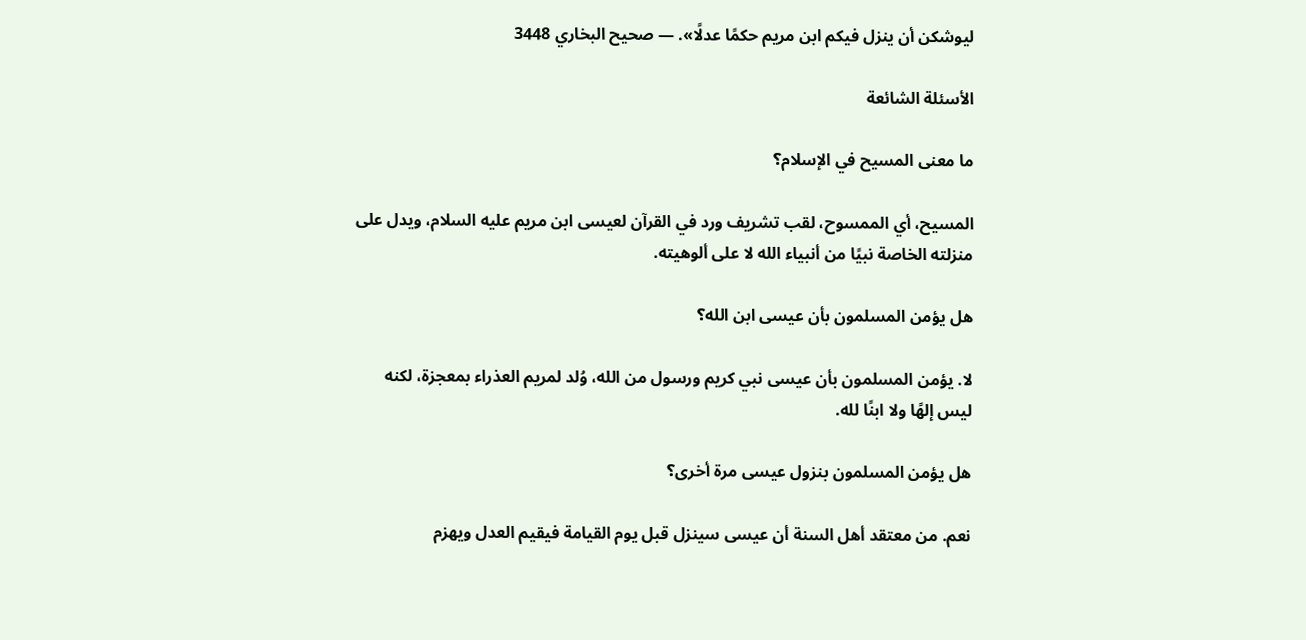ليوشكن أن ينزل فيكم ابن مريم حكمًا عدلًا». — صحيح البخاري 3448

الأسئلة الشائعة

ما معنى المسيح في الإسلام؟

المسيح، أي الممسوح، لقب تشريف ورد في القرآن لعيسى ابن مريم عليه السلام، ويدل على منزلته الخاصة نبيًا من أنبياء الله لا على ألوهيته.

هل يؤمن المسلمون بأن عيسى ابن الله؟

لا. يؤمن المسلمون بأن عيسى نبي كريم ورسول من الله، وُلد لمريم العذراء بمعجزة، لكنه ليس إلهًا ولا ابنًا لله.

هل يؤمن المسلمون بنزول عيسى مرة أخرى؟

نعم. من معتقد أهل السنة أن عيسى سينزل قبل يوم القيامة فيقيم العدل ويهزم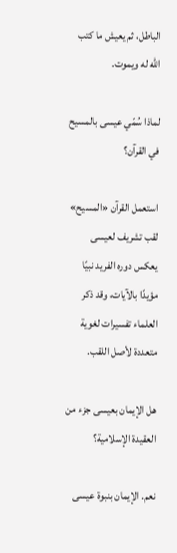الباطل، ثم يعيش ما كتب الله له ويموت.

لماذا سُمّي عيسى بالمسيح في القرآن؟

استعمل القرآن «المسيح» لقب تشريف لعيسى يعكس دوره الفريد نبيًا مؤيدًا بالآيات، وقد ذكر العلماء تفسيرات لغوية متعددة لأصل اللقب.

هل الإيمان بعيسى جزء من العقيدة الإسلامية؟

نعم. الإيمان بنبوة عيسى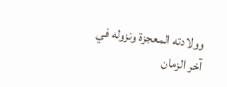وولادته المعجزة ونزوله في آخر الزمان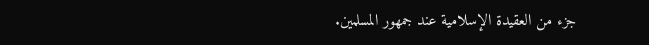جزء من العقيدة الإسلامية عند جمهور المسلمين.